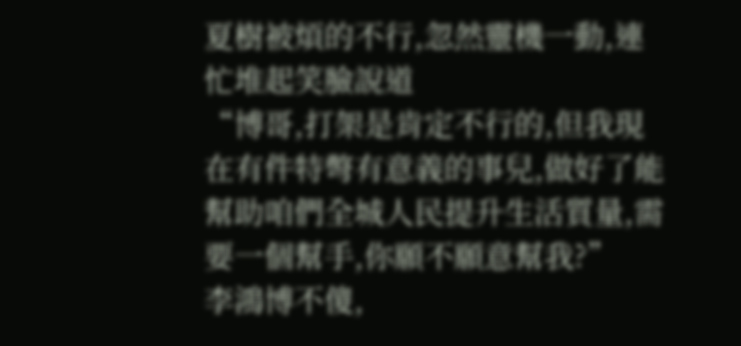夏樹被煩的不行,忽然靈機一動,連忙堆起笑臉說道
“博哥,打架是肯定不行的,但我現在有件特彆有意義的事兒,做好了能幫助咱們全城人民提升生活質量,需要一個幫手,你願不願意幫我?”
李鴻博不傻,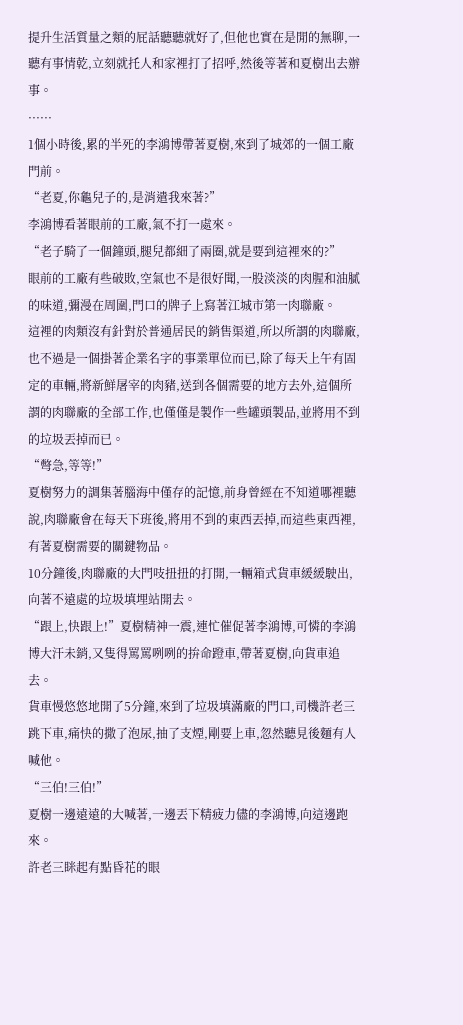提升生活質量之類的屁話聽聽就好了,但他也實在是閒的無聊,一聽有事情乾,立刻就托人和家裡打了招呼,然後等著和夏樹出去辦事。
······
1個小時後,累的半死的李鴻博帶著夏樹,來到了城郊的一個工廠門前。
“老夏,你龜兒子的,是消遣我來著?”
李鴻博看著眼前的工廠,氣不打一處來。
“老子騎了一個鐘頭,腿兒都細了兩圈,就是要到這裡來的?”
眼前的工廠有些破敗,空氣也不是很好聞,一股淡淡的肉腥和油膩的味道,彌漫在周圍,門口的牌子上寫著江城市第一肉聯廠。
這裡的肉類沒有針對於普通居民的銷售渠道,所以所謂的肉聯廠,也不過是一個掛著企業名字的事業單位而已,除了每天上午有固定的車輛,將新鮮屠宰的肉豬,送到各個需要的地方去外,這個所謂的肉聯廠的全部工作,也僅僅是製作一些罐頭製品,並將用不到的垃圾丟掉而已。
“彆急,等等!”
夏樹努力的調集著腦海中僅存的記憶,前身曾經在不知道哪裡聽說,肉聯廠會在每天下班後,將用不到的東西丟掉,而這些東西裡,有著夏樹需要的關鍵物品。
10分鐘後,肉聯廠的大門吱扭扭的打開,一輛箱式貨車緩緩駛出,向著不遠處的垃圾填埋站開去。
“跟上,快跟上!”夏樹精神一震,連忙催促著李鴻博,可憐的李鴻博大汗未銷,又隻得罵罵咧咧的拚命蹬車,帶著夏樹,向貨車追去。
貨車慢悠悠地開了5分鐘,來到了垃圾填滿廠的門口,司機許老三跳下車,痛快的撒了泡尿,抽了支煙,剛要上車,忽然聽見後麵有人喊他。
“三伯!三伯!”
夏樹一邊遠遠的大喊著,一邊丟下精疲力儘的李鴻博,向這邊跑來。
許老三眯起有點昏花的眼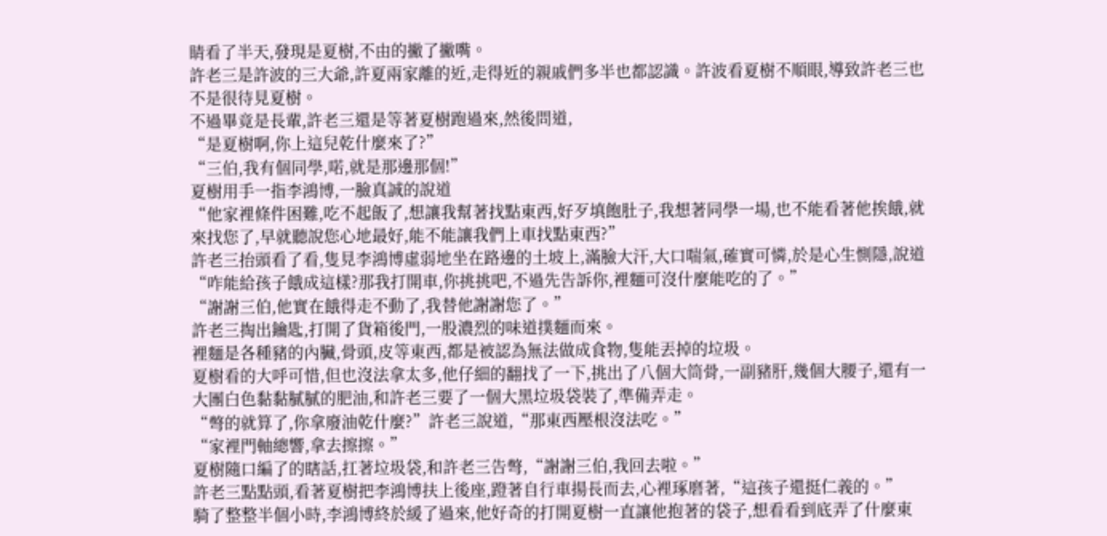睛看了半天,發現是夏樹,不由的撇了撇嘴。
許老三是許波的三大爺,許夏兩家離的近,走得近的親戚們多半也都認識。許波看夏樹不順眼,導致許老三也不是很待見夏樹。
不過畢竟是長輩,許老三還是等著夏樹跑過來,然後問道,
“是夏樹啊,你上這兒乾什麼來了?”
“三伯,我有個同學,喏,就是那邊那個!”
夏樹用手一指李鴻博,一臉真誠的說道
“他家裡條件困難,吃不起飯了,想讓我幫著找點東西,好歹填飽肚子,我想著同學一場,也不能看著他挨餓,就來找您了,早就聽說您心地最好,能不能讓我們上車找點東西?”
許老三抬頭看了看,隻見李鴻博虛弱地坐在路邊的土坡上,滿臉大汗,大口喘氣,確實可憐,於是心生惻隱,說道
“咋能給孩子餓成這樣?那我打開車,你挑挑吧,不過先告訴你,裡麵可沒什麼能吃的了。”
“謝謝三伯,他實在餓得走不動了,我替他謝謝您了。”
許老三掏出鑰匙,打開了貨箱後門,一股濃烈的味道撲麵而來。
裡麵是各種豬的內臟,骨頭,皮等東西,都是被認為無法做成食物,隻能丟掉的垃圾。
夏樹看的大呼可惜,但也沒法拿太多,他仔細的翻找了一下,挑出了八個大筒骨,一副豬肝,幾個大腰子,還有一大團白色黏黏膩膩的肥油,和許老三要了一個大黑垃圾袋裝了,準備弄走。
“彆的就算了,你拿廢油乾什麼?”許老三說道,“那東西壓根沒法吃。”
“家裡門軸總響,拿去擦擦。”
夏樹隨口編了的瞎話,扛著垃圾袋,和許老三告彆,“謝謝三伯,我回去啦。”
許老三點點頭,看著夏樹把李鴻博扶上後座,蹬著自行車揚長而去,心裡琢磨著,“這孩子還挺仁義的。”
騎了整整半個小時,李鴻博終於緩了過來,他好奇的打開夏樹一直讓他抱著的袋子,想看看到底弄了什麼東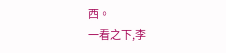西。
一看之下,李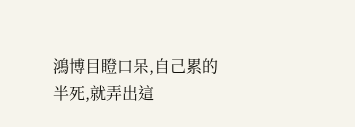鴻博目瞪口呆,自己累的半死,就弄出這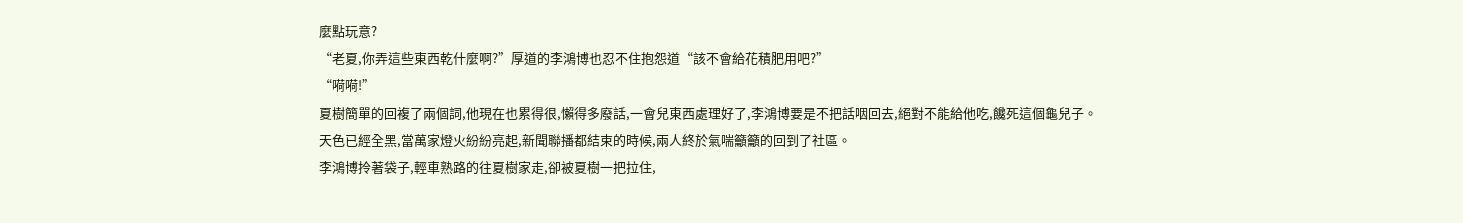麼點玩意?
“老夏,你弄這些東西乾什麼啊?”厚道的李鴻博也忍不住抱怨道“該不會給花積肥用吧?”
“嗬嗬!”
夏樹簡單的回複了兩個詞,他現在也累得很,懶得多廢話,一會兒東西處理好了,李鴻博要是不把話咽回去,絕對不能給他吃,饞死這個龜兒子。
天色已經全黑,當萬家燈火紛紛亮起,新聞聯播都結束的時候,兩人終於氣喘籲籲的回到了社區。
李鴻博拎著袋子,輕車熟路的往夏樹家走,卻被夏樹一把拉住,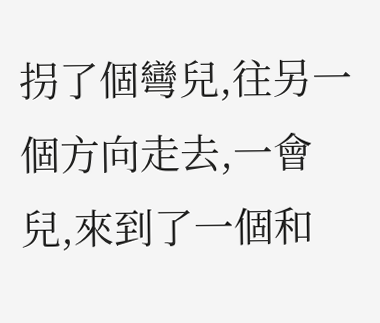拐了個彎兒,往另一個方向走去,一會兒,來到了一個和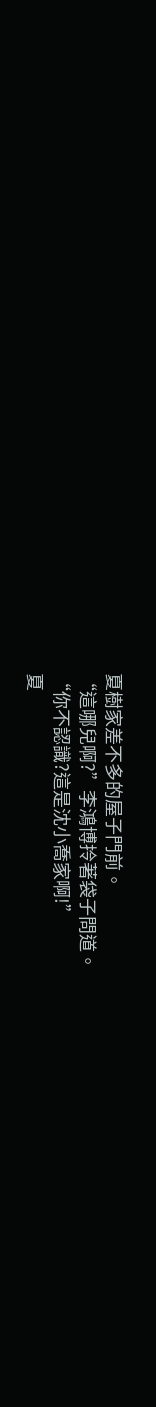夏樹家差不多的屋子門前。
“這哪兒啊?”李鴻博拎著袋子問道。
“你不認識?這是沈小喬家啊!”
夏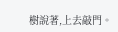樹說著,上去敲門。